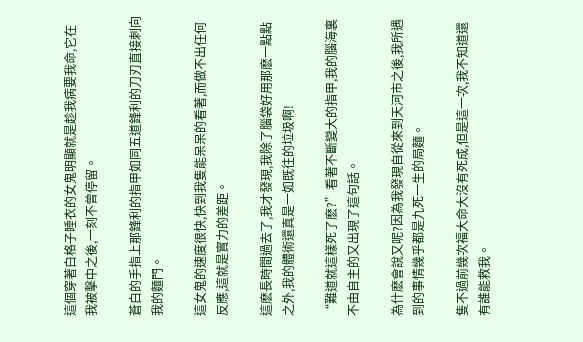這個穿著白格子睡衣的女鬼明顯就是趁我病要我命,它在我被擊中之後,一刻不曾停留。

蒼白的手指上那鋒利的指甲如同五道鋒利的刀刃直接刺向我的麵門。

這女鬼的速度很快,快到我隻能呆呆的看著,而做不出任何反應,這就是實力的差距。

這麽長時間過去了,我才發現,我除了腦袋好用那麽一點點之外,我的體術還真是一如既往的垃圾啊!

“難道就這樣死了麽?”看著不斷變大的指甲,我的腦海裏不由自主的又出現了這句話。

為什麽會說又呢?因為我發現自從來到天河市之後,我所遇到的事情幾乎都是九死一生的局麵。

隻不過前幾次福大命大沒有死成,但是這一次,我不知道還有誰能救我。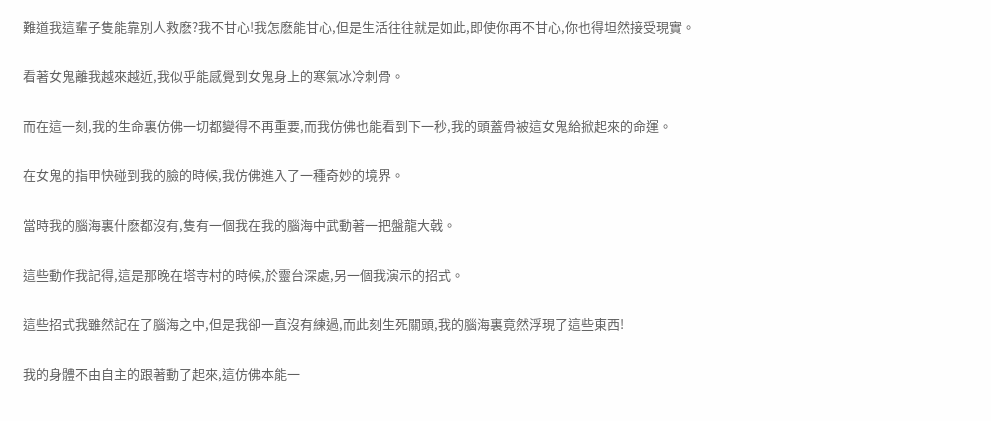難道我這輩子隻能靠別人救麽?我不甘心!我怎麽能甘心,但是生活往往就是如此,即使你再不甘心,你也得坦然接受現實。

看著女鬼離我越來越近,我似乎能感覺到女鬼身上的寒氣冰冷刺骨。

而在這一刻,我的生命裏仿佛一切都變得不再重要,而我仿佛也能看到下一秒,我的頭蓋骨被這女鬼給掀起來的命運。

在女鬼的指甲快碰到我的臉的時候,我仿佛進入了一種奇妙的境界。

當時我的腦海裏什麽都沒有,隻有一個我在我的腦海中武動著一把盤龍大戟。

這些動作我記得,這是那晚在塔寺村的時候,於靈台深處,另一個我演示的招式。

這些招式我雖然記在了腦海之中,但是我卻一直沒有練過,而此刻生死關頭,我的腦海裏竟然浮現了這些東西!

我的身體不由自主的跟著動了起來,這仿佛本能一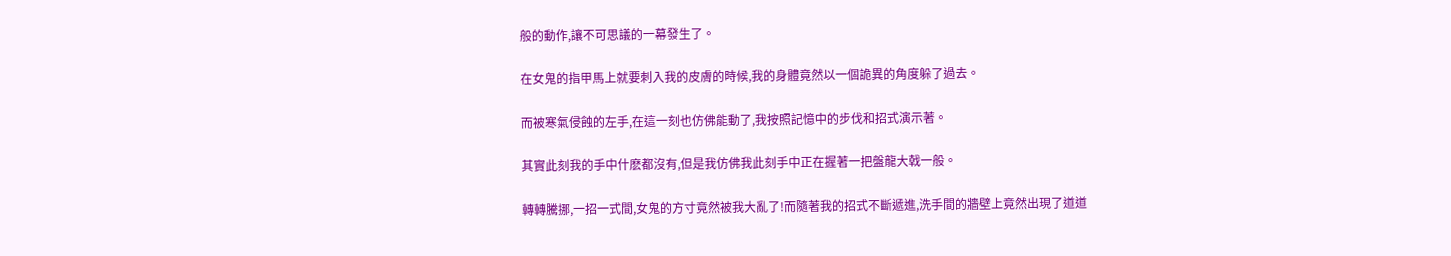般的動作,讓不可思議的一幕發生了。

在女鬼的指甲馬上就要刺入我的皮膚的時候,我的身體竟然以一個詭異的角度躲了過去。

而被寒氣侵蝕的左手,在這一刻也仿佛能動了,我按照記憶中的步伐和招式演示著。

其實此刻我的手中什麽都沒有,但是我仿佛我此刻手中正在握著一把盤龍大戟一般。

轉轉騰挪,一招一式間,女鬼的方寸竟然被我大亂了!而隨著我的招式不斷遞進,洗手間的牆壁上竟然出現了道道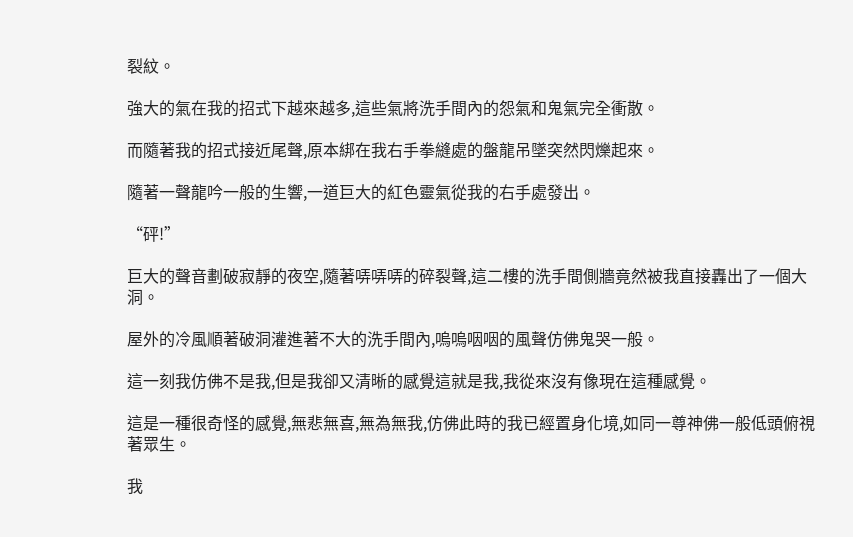裂紋。

強大的氣在我的招式下越來越多,這些氣將洗手間內的怨氣和鬼氣完全衝散。

而隨著我的招式接近尾聲,原本綁在我右手拳縫處的盤龍吊墜突然閃爍起來。

隨著一聲龍吟一般的生響,一道巨大的紅色靈氣從我的右手處發出。

“砰!”

巨大的聲音劃破寂靜的夜空,隨著哢哢哢的碎裂聲,這二樓的洗手間側牆竟然被我直接轟出了一個大洞。

屋外的冷風順著破洞灌進著不大的洗手間內,嗚嗚咽咽的風聲仿佛鬼哭一般。

這一刻我仿佛不是我,但是我卻又清晰的感覺這就是我,我從來沒有像現在這種感覺。

這是一種很奇怪的感覺,無悲無喜,無為無我,仿佛此時的我已經置身化境,如同一尊神佛一般低頭俯視著眾生。

我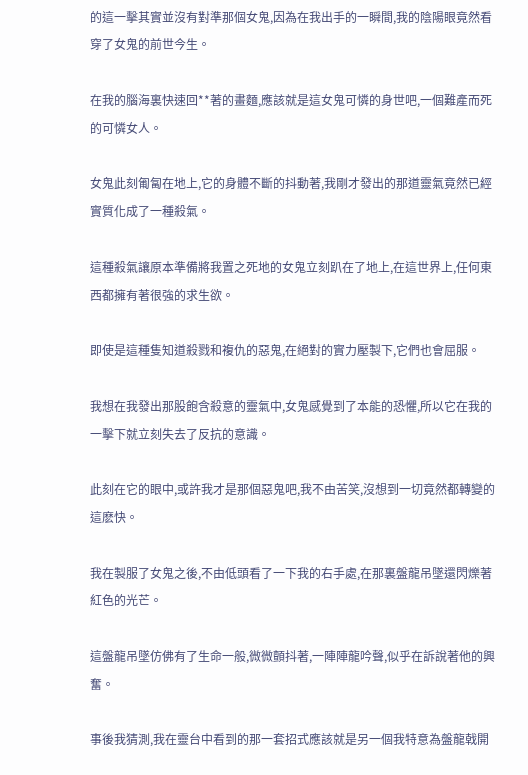的這一擊其實並沒有對準那個女鬼,因為在我出手的一瞬間,我的陰陽眼竟然看穿了女鬼的前世今生。

在我的腦海裏快速回**著的畫麵,應該就是這女鬼可憐的身世吧,一個難產而死的可憐女人。

女鬼此刻匍匐在地上,它的身體不斷的抖動著,我剛才發出的那道靈氣竟然已經實質化成了一種殺氣。

這種殺氣讓原本準備將我置之死地的女鬼立刻趴在了地上,在這世界上,任何東西都擁有著很強的求生欲。

即使是這種隻知道殺戮和複仇的惡鬼,在絕對的實力壓製下,它們也會屈服。

我想在我發出那股飽含殺意的靈氣中,女鬼感覺到了本能的恐懼,所以它在我的一擊下就立刻失去了反抗的意識。

此刻在它的眼中,或許我才是那個惡鬼吧,我不由苦笑,沒想到一切竟然都轉變的這麽快。

我在製服了女鬼之後,不由低頭看了一下我的右手處,在那裏盤龍吊墜還閃爍著紅色的光芒。

這盤龍吊墜仿佛有了生命一般,微微顫抖著,一陣陣龍吟聲,似乎在訴說著他的興奮。

事後我猜測,我在靈台中看到的那一套招式應該就是另一個我特意為盤龍戟開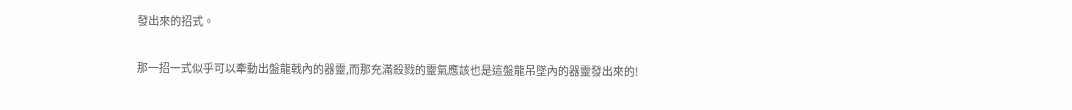發出來的招式。

那一招一式似乎可以牽動出盤龍戟內的器靈,而那充滿殺戮的靈氣應該也是這盤龍吊墜內的器靈發出來的!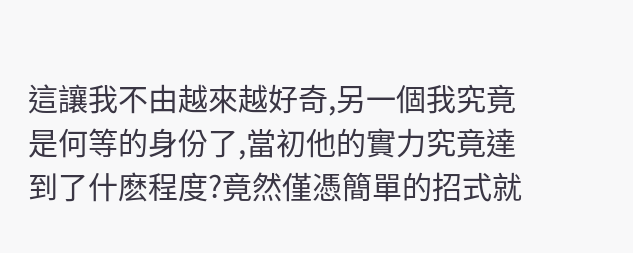這讓我不由越來越好奇,另一個我究竟是何等的身份了,當初他的實力究竟達到了什麽程度?竟然僅憑簡單的招式就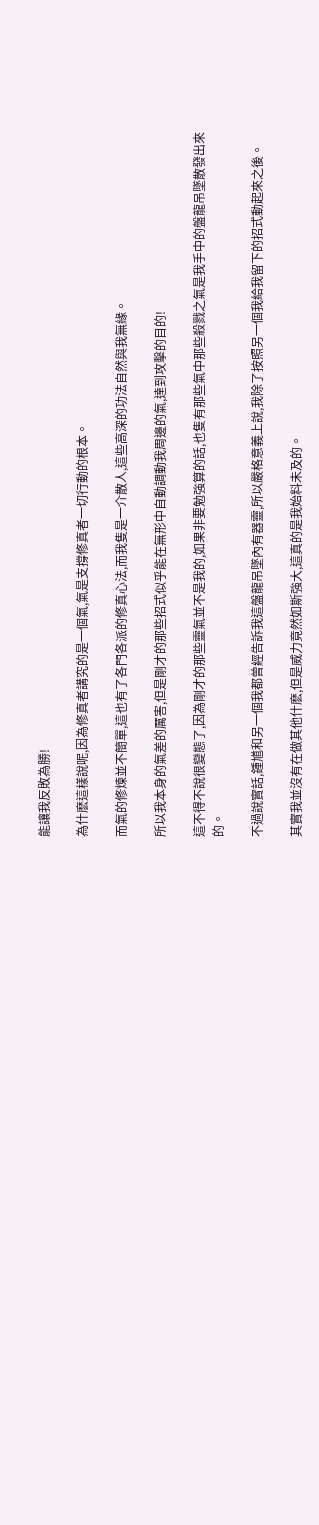能讓我反敗為勝!

為什麽這樣說呢,因為修真者講究的是一個氣,氣是支撐修真者一切行動的根本。

而氣的修煉並不簡單,這也有了各門各派的修真心法,而我隻是一介散人,這些高深的功法自然與我無緣。

所以我本身的氣差的厲害,但是剛才的那些招式似乎能在無形中自動調動我周邊的氣,達到攻擊的目的!

這不得不說很變態了,因為剛才的那些靈氣並不是我的,如果非要勉強算的話,也隻有那些氣中那些殺戮之氣是我手中的盤龍吊墜散發出來的。

不過說實話,鍾馗和另一個我都曾經告訴我這盤龍吊墜內有器靈,所以嚴格意義上說,我除了按照另一個我給我留下的招式動起來之後。

其實我並沒有在做其他什麽,但是威力竟然如斯強大,這真的是我始料未及的。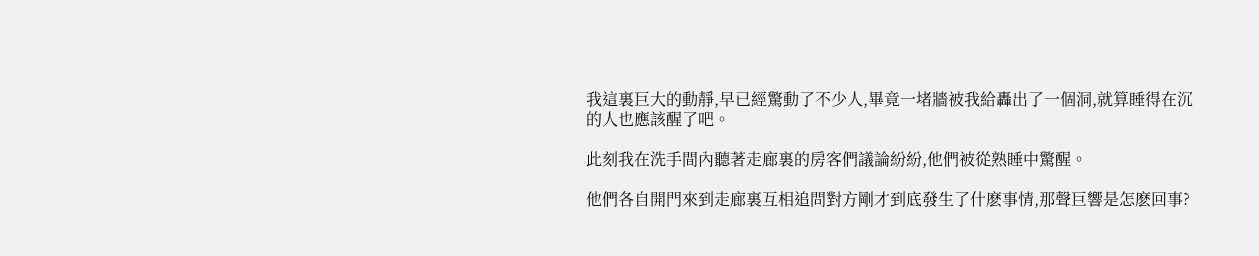我這裏巨大的動靜,早已經驚動了不少人,畢竟一堵牆被我給轟出了一個洞,就算睡得在沉的人也應該醒了吧。

此刻我在洗手間內聽著走廊裏的房客們議論紛紛,他們被從熟睡中驚醒。

他們各自開門來到走廊裏互相追問對方剛才到底發生了什麽事情,那聲巨響是怎麽回事?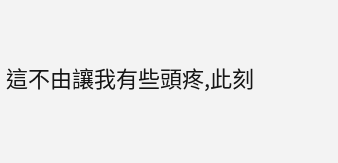這不由讓我有些頭疼,此刻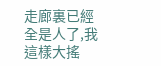走廊裏已經全是人了,我這樣大搖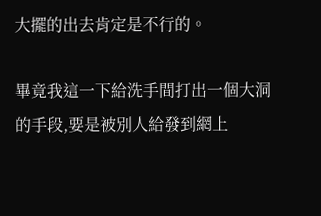大擺的出去肯定是不行的。

畢竟我這一下給洗手間打出一個大洞的手段,要是被別人給發到網上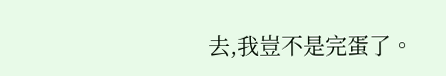去,我豈不是完蛋了。